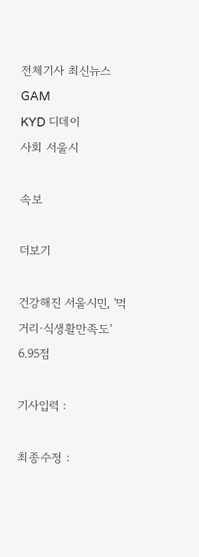전체기사 최신뉴스 GAM
KYD 디데이
사회 서울시

속보

더보기

건강해진 서울시민, '먹거리·식생활만족도' 6.95점

기사입력 :

최종수정 :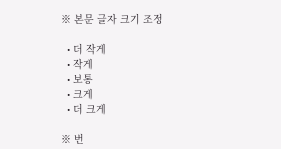※ 본문 글자 크기 조정

  • 더 작게
  • 작게
  • 보통
  • 크게
  • 더 크게

※ 번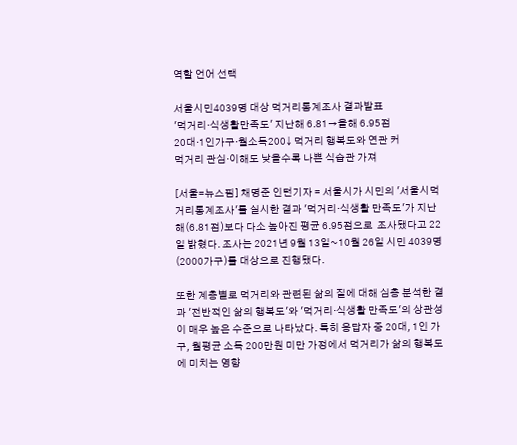역할 언어 선택

서울시민4039명 대상 먹거리통계조사 결과발표
'먹거리·식생활만족도' 지난해 6.81→올해 6.95점
20대·1인가구·월소득200↓ 먹거리 행복도와 연관 커
먹거리 관심·이해도 낮을수록 나쁜 식습관 가져

[서울=뉴스핌] 채명준 인턴기자 = 서울시가 시민의 '서울시먹거리통계조사'를 실시한 결과 '먹거리·식생활 만족도'가 지난해(6.81점)보다 다소 높아진 평균 6.95점으로  조사됐다고 22일 밝혔다. 조사는 2021년 9월 13일~10월 26일 시민 4039명(2000가구)를 대상으로 진행됐다.

또한 계층별로 먹거리와 관련된 삶의 질에 대해 심층 분석한 결과 '전반적인 삶의 행복도'와 '먹거리·식생활 만족도'의 상관성이 매우 높은 수준으로 나타났다. 특히 응답자 중 20대, 1인 가구, 월평균 소득 200만원 미만 가정에서 먹거리가 삶의 행복도에 미치는 영향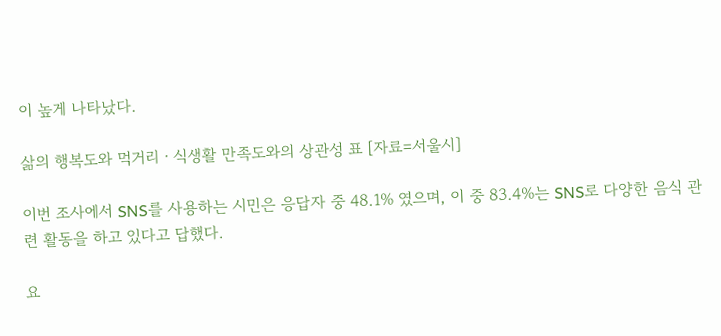이 높게 나타났다.

삶의 행복도와 먹거리ㆍ식생활 만족도와의 상관성 표 [자료=서울시]

이번 조사에서 SNS를 사용하는 시민은 응답자 중 48.1% 였으며, 이 중 83.4%는 SNS로 다양한 음식 관련 활동을 하고 있다고 답했다.

요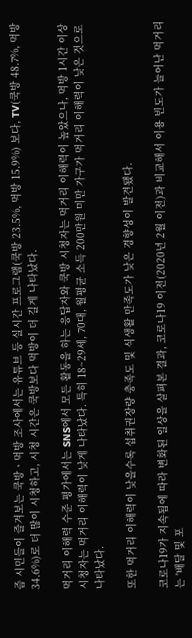즘 시민들이 즐겨보는 쿡방ㆍ먹방 조사에서는 유튜브 등 실시간 프로그램(쿡방 23.5%, 먹방 15.9%) 보다, TV(쿡방 48.7%, 먹방 34.6%)로 더 많이 시청하고, 시청 시간은 쿡방보다 먹방이 더 길게 나타났다.

먹거리 이해력 수준 평가에서는 SNS에서 모든 활동을 하는 응답자와 쿡방 시청자는 먹거리 이해력이 높았으나, 먹방 1시간 이상 시청자는 먹거리 이해력이 낮게 나타났다. 특히 18~29세, 70대, 월평균 소득 200만원 미만 가구가 먹거리 이해력이 낮은 것으로 나타났다.

또한 먹거리 이해력이 낮을수록 섭취권장량 충족도 및 식생활 만족도가 낮은 경향성이 발견됐다.

코로나19가 지속됨에 따라 변화된 일상을 살펴본 결과, 코로나19 이전(2020년 2월 이전)과 비교해서 이용 빈도가 늘어난 먹거리는 '배달 및 포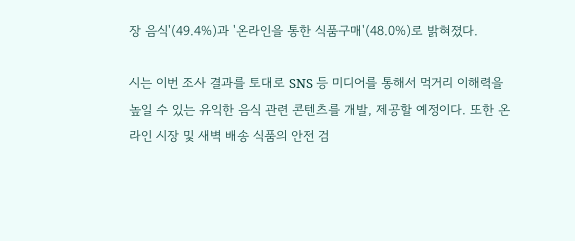장 음식'(49.4%)과 '온라인을 통한 식품구매'(48.0%)로 밝혀졌다.

시는 이번 조사 결과를 토대로 SNS 등 미디어를 통해서 먹거리 이해력을 높일 수 있는 유익한 음식 관련 콘텐츠를 개발, 제공할 예정이다. 또한 온라인 시장 및 새벽 배송 식품의 안전 검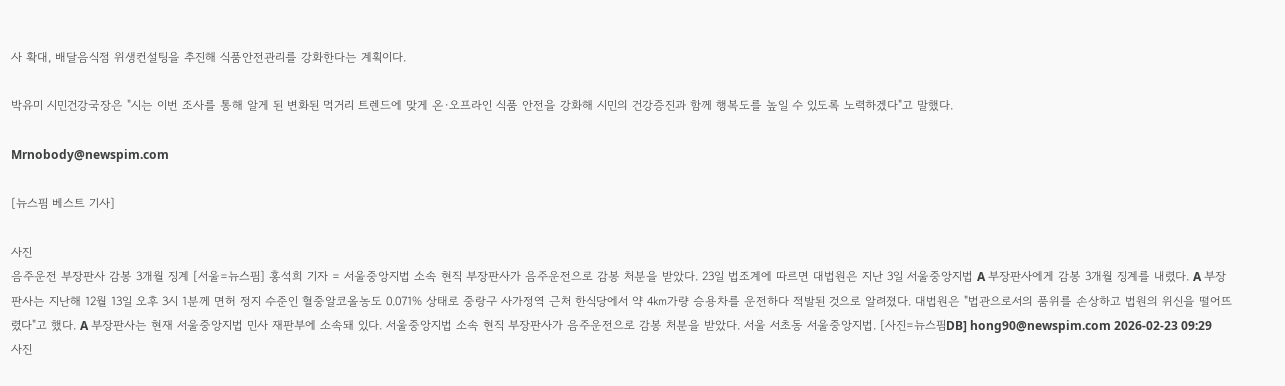사 확대, 배달음식점 위생컨설팅을 추진해 식품안전관리를 강화한다는 계획이다.

박유미 시민건강국장은 "시는 이번 조사를 통해 알게 된 변화된 먹거리 트렌드에 맞게 온·오프라인 식품 안전을 강화해 시민의 건강증진과 함께 행복도를 높일 수 있도록 노력하겠다"고 말했다.

Mrnobody@newspim.com

[뉴스핌 베스트 기사]

사진
음주운전 부장판사 감봉 3개월 징계 [서울=뉴스핌] 홍석희 기자 = 서울중앙지법 소속 현직 부장판사가 음주운전으로 감봉 처분을 받았다. 23일 법조계에 따르면 대법원은 지난 3일 서울중앙지법 A 부장판사에게 감봉 3개월 징계를 내렸다. A 부장판사는 지난해 12월 13일 오후 3시 1분께 면허 정지 수준인 혈중알코올농도 0.071% 상태로 중랑구 사가정역 근처 한식당에서 약 4㎞가량 승용차를 운전하다 적발된 것으로 알려졌다. 대법원은 "법관으로서의 품위를 손상하고 법원의 위신을 떨어뜨렸다"고 했다. A 부장판사는 현재 서울중앙지법 민사 재판부에 소속돼 있다. 서울중앙지법 소속 현직 부장판사가 음주운전으로 감봉 처분을 받았다. 서울 서초동 서울중앙지법. [사진=뉴스핌DB] hong90@newspim.com 2026-02-23 09:29
사진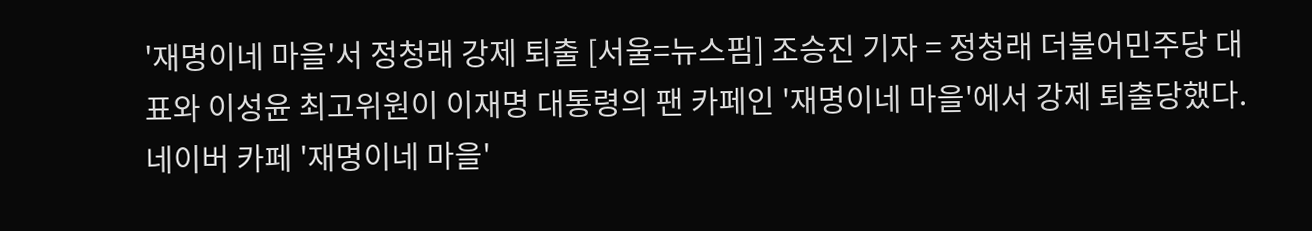'재명이네 마을'서 정청래 강제 퇴출 [서울=뉴스핌] 조승진 기자 = 정청래 더불어민주당 대표와 이성윤 최고위원이 이재명 대통령의 팬 카페인 '재명이네 마을'에서 강제 퇴출당했다. 네이버 카페 '재명이네 마을'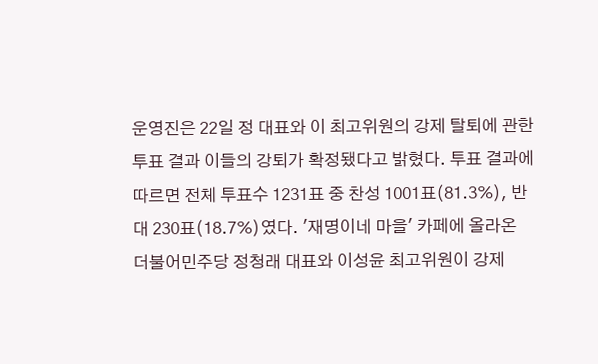운영진은 22일 정 대표와 이 최고위원의 강제 탈퇴에 관한 투표 결과 이들의 강퇴가 확정됐다고 밝혔다. 투표 결과에 따르면 전체 투표수 1231표 중 찬성 1001표(81.3%), 반대 230표(18.7%)였다. '재명이네 마을' 카페에 올라온 더불어민주당 정청래 대표와 이성윤 최고위원이 강제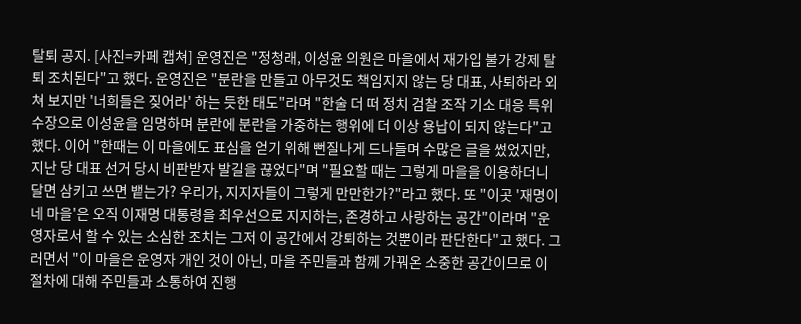탈퇴 공지. [사진=카페 캡쳐] 운영진은 "정청래, 이성윤 의원은 마을에서 재가입 불가 강제 탈퇴 조치된다"고 했다. 운영진은 "분란을 만들고 아무것도 책임지지 않는 당 대표, 사퇴하라 외쳐 보지만 '너희들은 짖어라' 하는 듯한 태도"라며 "한술 더 떠 정치 검찰 조작 기소 대응 특위 수장으로 이성윤을 임명하며 분란에 분란을 가중하는 행위에 더 이상 용납이 되지 않는다"고 했다. 이어 "한때는 이 마을에도 표심을 얻기 위해 뻔질나게 드나들며 수많은 글을 썼었지만, 지난 당 대표 선거 당시 비판받자 발길을 끊었다"며 "필요할 때는 그렇게 마을을 이용하더니 달면 삼키고 쓰면 뱉는가? 우리가, 지지자들이 그렇게 만만한가?"라고 했다. 또 "이곳 '재명이네 마을'은 오직 이재명 대통령을 최우선으로 지지하는, 존경하고 사랑하는 공간"이라며 "운영자로서 할 수 있는 소심한 조치는 그저 이 공간에서 강퇴하는 것뿐이라 판단한다"고 했다. 그러면서 "이 마을은 운영자 개인 것이 아닌, 마을 주민들과 함께 가꿔온 소중한 공간이므로 이 절차에 대해 주민들과 소통하여 진행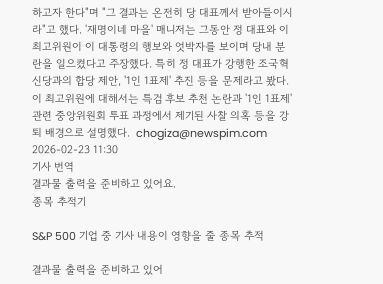하고자 한다"며 "그 결과는 온전히 당 대표께서 받아들이시라"고 했다. '재명이네 마을' 매니저는 그동안 정 대표와 이 최고위원이 이 대통령의 행보와 엇박자를 보이며 당내 분란을 일으켰다고 주장했다. 특히 정 대표가 강행한 조국혁신당과의 합당 제안, '1인 1표제' 추진 등을 문제라고 봤다. 이 최고위원에 대해서는 특검 후보 추천 논란과 '1인 1표제' 관련 중앙위원회 투표 과정에서 제기된 사찰 의혹 등을 강퇴 배경으로 설명했다.  chogiza@newspim.com 2026-02-23 11:30
기사 번역
결과물 출력을 준비하고 있어요.
종목 추적기

S&P 500 기업 중 기사 내용이 영향을 줄 종목 추적

결과물 출력을 준비하고 있어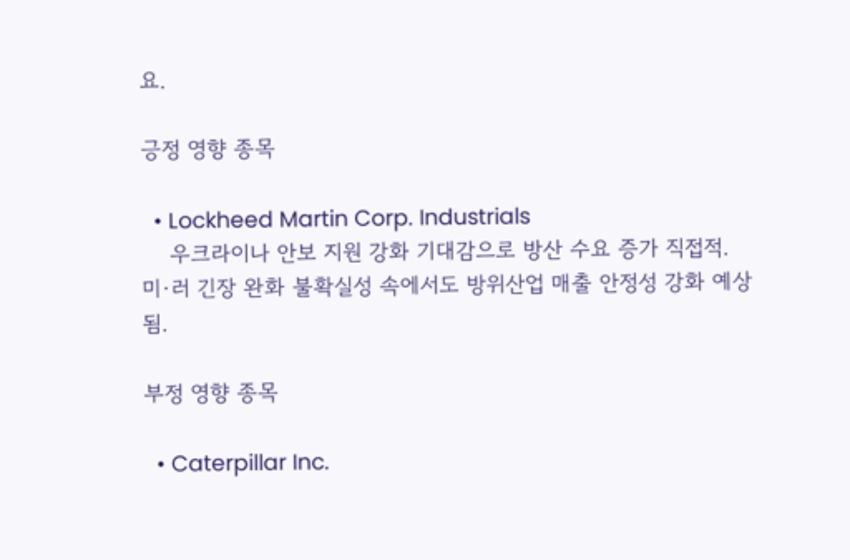요.

긍정 영향 종목

  • Lockheed Martin Corp. Industrials
    우크라이나 안보 지원 강화 기대감으로 방산 수요 증가 직접적. 미·러 긴장 완화 불확실성 속에서도 방위산업 매출 안정성 강화 예상됨.

부정 영향 종목

  • Caterpillar Inc.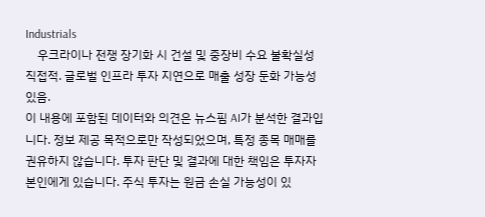Industrials
    우크라이나 전쟁 장기화 시 건설 및 중장비 수요 불확실성 직접적. 글로벌 인프라 투자 지연으로 매출 성장 둔화 가능성 있음.
이 내용에 포함된 데이터와 의견은 뉴스핌 AI가 분석한 결과입니다. 정보 제공 목적으로만 작성되었으며, 특정 종목 매매를 권유하지 않습니다. 투자 판단 및 결과에 대한 책임은 투자자 본인에게 있습니다. 주식 투자는 원금 손실 가능성이 있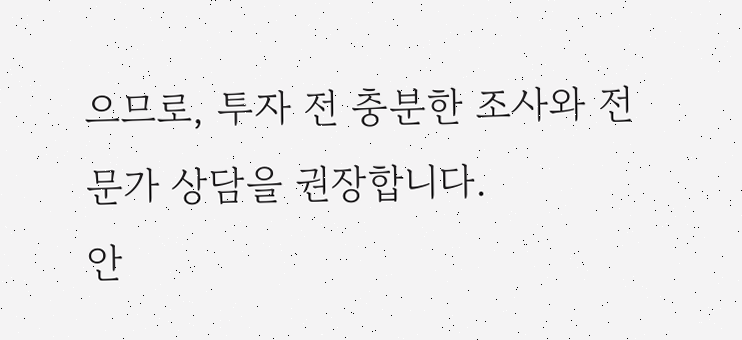으므로, 투자 전 충분한 조사와 전문가 상담을 권장합니다.
안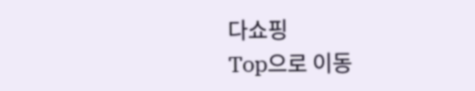다쇼핑
Top으로 이동